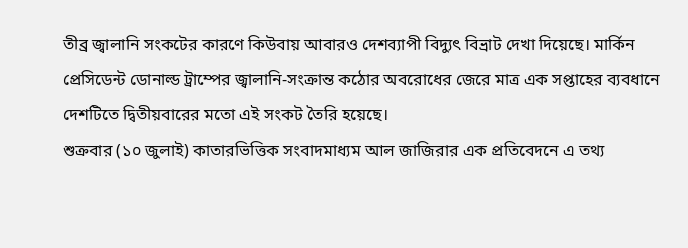তীব্র জ্বালানি সংকটের কারণে কিউবায় আবারও দেশব্যাপী বিদ্যুৎ বিভ্রাট দেখা দিয়েছে। মার্কিন প্রেসিডেন্ট ডোনাল্ড ট্রাম্পের জ্বালানি-সংক্রান্ত কঠোর অবরোধের জেরে মাত্র এক সপ্তাহের ব্যবধানে দেশটিতে দ্বিতীয়বারের মতো এই সংকট তৈরি হয়েছে।
শুক্রবার (১০ জুলাই) কাতারভিত্তিক সংবাদমাধ্যম আল জাজিরার এক প্রতিবেদনে এ তথ্য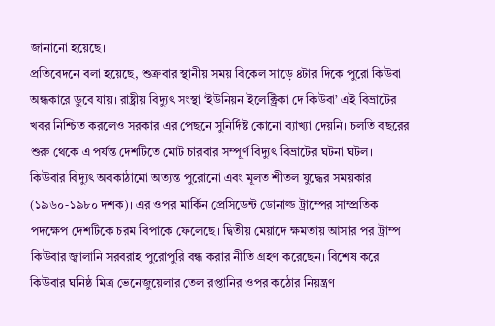জানানো হয়েছে।
প্রতিবেদনে বলা হয়েছে, শুক্রবার স্থানীয় সময় বিকেল সাড়ে ৪টার দিকে পুরো কিউবা অন্ধকারে ডুবে যায়। রাষ্ট্রীয় বিদ্যুৎ সংস্থা ‘ইউনিয়ন ইলেক্ট্রিকা দে কিউবা’ এই বিভ্রাটের খবর নিশ্চিত করলেও সরকার এর পেছনে সুনির্দিষ্ট কোনো ব্যাখ্যা দেয়নি। চলতি বছরের শুরু থেকে এ পর্যন্ত দেশটিতে মোট চারবার সম্পূর্ণ বিদ্যুৎ বিভ্রাটের ঘটনা ঘটল।
কিউবার বিদ্যুৎ অবকাঠামো অত্যন্ত পুরোনো এবং মূলত শীতল যুদ্ধের সময়কার (১৯৬০-১৯৮০ দশক)। এর ওপর মার্কিন প্রেসিডেন্ট ডোনাল্ড ট্রাম্পের সাম্প্রতিক পদক্ষেপ দেশটিকে চরম বিপাকে ফেলেছে। দ্বিতীয় মেয়াদে ক্ষমতায় আসার পর ট্রাম্প কিউবার জ্বালানি সরবরাহ পুরোপুরি বন্ধ করার নীতি গ্রহণ করেছেন। বিশেষ করে কিউবার ঘনিষ্ঠ মিত্র ভেনেজুয়েলার তেল রপ্তানির ওপর কঠোর নিয়ন্ত্রণ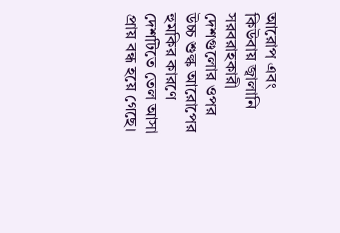আরোপ এবং কিউবায় জ্বালানি সরবরাহকারী দেশগুলোর ওপর উচ্চ শুল্ক আরোপের হুমকির কারণে দেশটিতে তেল আসা প্রায় বন্ধ হয়ে গেছে।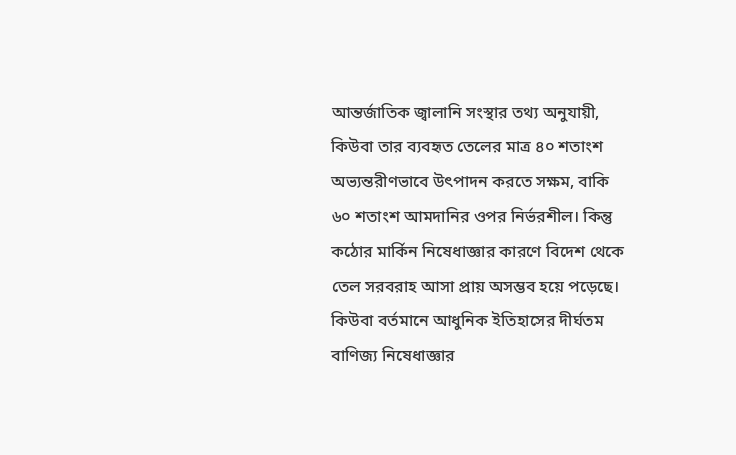আন্তর্জাতিক জ্বালানি সংস্থার তথ্য অনুযায়ী, কিউবা তার ব্যবহৃত তেলের মাত্র ৪০ শতাংশ অভ্যন্তরীণভাবে উৎপাদন করতে সক্ষম, বাকি ৬০ শতাংশ আমদানির ওপর নির্ভরশীল। কিন্তু কঠোর মার্কিন নিষেধাজ্ঞার কারণে বিদেশ থেকে তেল সরবরাহ আসা প্রায় অসম্ভব হয়ে পড়েছে। কিউবা বর্তমানে আধুনিক ইতিহাসের দীর্ঘতম বাণিজ্য নিষেধাজ্ঞার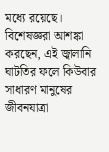মধ্যে রয়েছে।
বিশেষজ্ঞরা আশঙ্কা করছেন, এই জ্বালানি ঘাটতির ফলে কিউবার সাধারণ মানুষের জীবনযাত্রা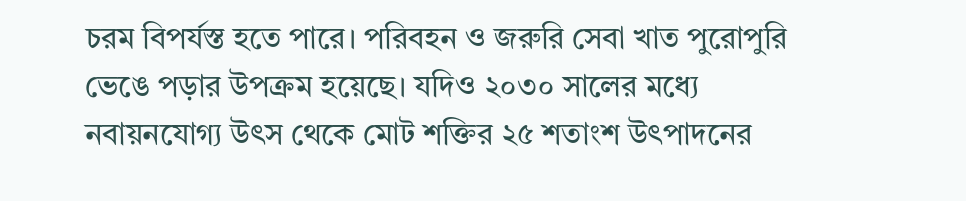চরম বিপর্যস্ত হতে পারে। পরিবহন ও জরুরি সেবা খাত পুরোপুরি ভেঙে পড়ার উপক্রম হয়েছে। যদিও ২০৩০ সালের মধ্যে নবায়নযোগ্য উৎস থেকে মোট শক্তির ২৫ শতাংশ উৎপাদনের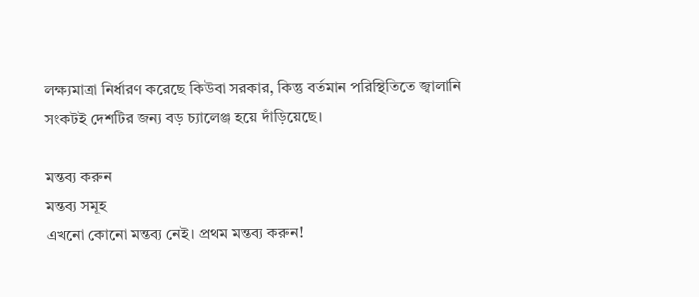লক্ষ্যমাত্রা নির্ধারণ করেছে কিউবা সরকার, কিন্তু বর্তমান পরিস্থিতিতে জ্বালানি সংকটই দেশটির জন্য বড় চ্যালেঞ্জ হয়ে দাঁড়িয়েছে।

মন্তব্য করুন
মন্তব্য সমূহ
এখনো কোনো মন্তব্য নেই। প্রথম মন্তব্য করুন!